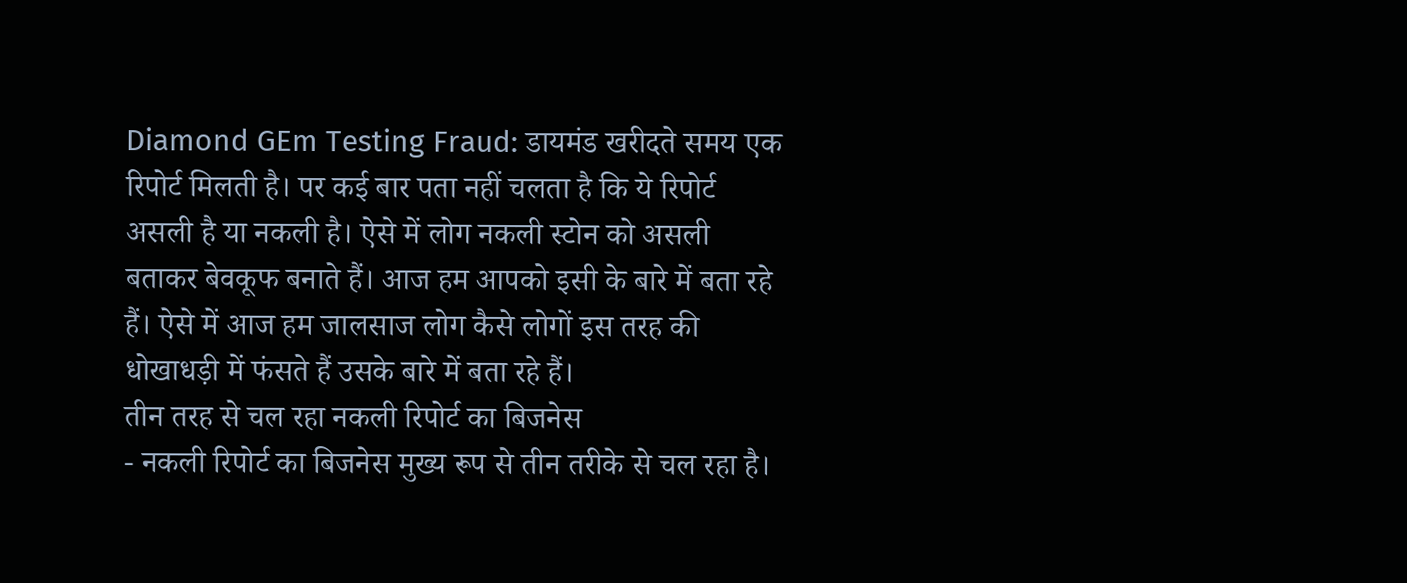Diamond GEm Testing Fraud: डायमंड खरीदते समय एक रिपोर्ट मिलती है। पर कई बार पता नहीं चलता है कि ये रिपोर्ट असली है या नकली है। ऐसे में लोग नकली स्टोन को असली बताकर बेवकूफ बनाते हैं। आज हम आपको इसी के बारे में बता रहे हैं। ऐसे में आज हम जालसाज लोग कैसे लोगों इस तरह की धोखाधड़ी में फंसते हैं उसके बारे में बता रहे हैं।
तीन तरह से चल रहा नकली रिपोर्ट का बिजनेस
- नकली रिपोर्ट का बिजनेस मुख्य रूप से तीन तरीके से चल रहा है।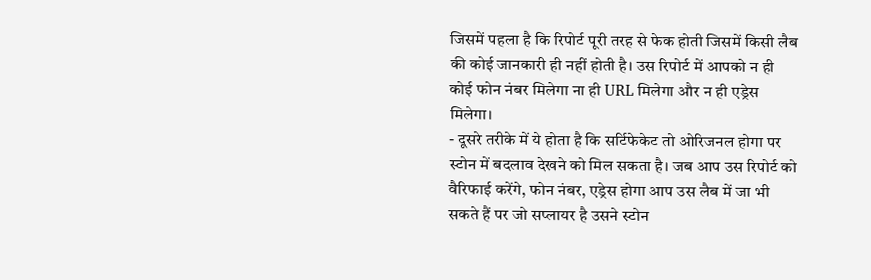जिसमें पहला है कि रिपोर्ट पूरी तरह से फेक होती जिसमें किसी लैब की कोई जानकारी ही नहीं होती है। उस रिपोर्ट में आपको न ही कोई फोन नंबर मिलेगा ना ही URL मिलेगा और न ही एड्रेस मिलेगा।
- दूसरे तरीके में ये होता है कि सर्टिफेकेट तो ओरिजनल होगा पर स्टोन में बदलाव देखने को मिल सकता है। जब आप उस रिपोर्ट को वैरिफाई करेंगे, फोन नंबर, एड्रेस होगा आप उस लैब में जा भी सकते हैं पर जो सप्लायर है उसने स्टोन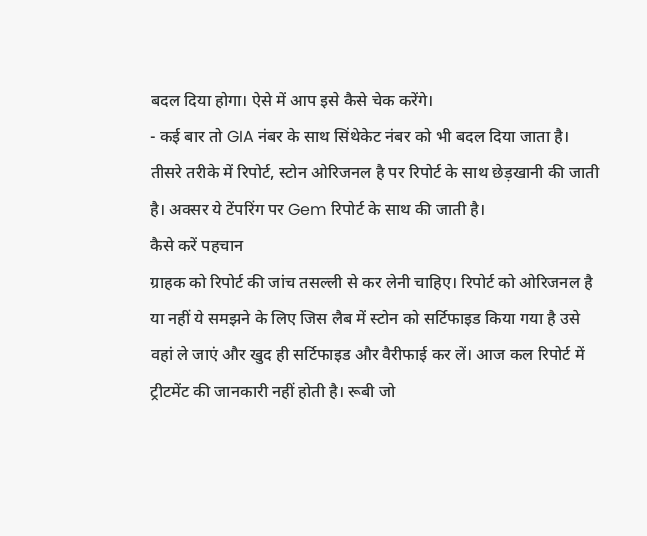बदल दिया होगा। ऐसे में आप इसे कैसे चेक करेंगे।
- कई बार तो GIA नंबर के साथ सिंथेकेट नंबर को भी बदल दिया जाता है। तीसरे तरीके में रिपोर्ट, स्टोन ओरिजनल है पर रिपोर्ट के साथ छेड़खानी की जाती है। अक्सर ये टेंपरिंग पर Gem रिपोर्ट के साथ की जाती है।
कैसे करें पहचान
ग्राहक को रिपोर्ट की जांच तसल्ली से कर लेनी चाहिए। रिपोर्ट को ओरिजनल है या नहीं ये समझने के लिए जिस लैब में स्टोन को सर्टिफाइड किया गया है उसे वहां ले जाएं और खुद ही सर्टिफाइड और वैरीफाई कर लें। आज कल रिपोर्ट में ट्रीटमेंट की जानकारी नहीं होती है। रूबी जो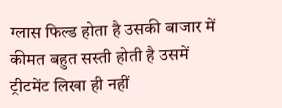ग्लास फिल्ड होता है उसकी बाजार में कीमत बहुत सस्ती होती है उसमें ट्रीटमेंट लिखा ही नहीं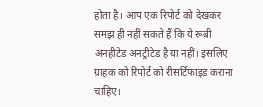होता है। आप एक रिपोर्ट को देखकर समझ ही नहीं सकते हैं कि ये रूबी अनहीटेड अनट्रीटेड है या नहीं। इसलिए ग्राहक को रिपोर्ट को रीसर्टिफाइड कराना चाहिए।